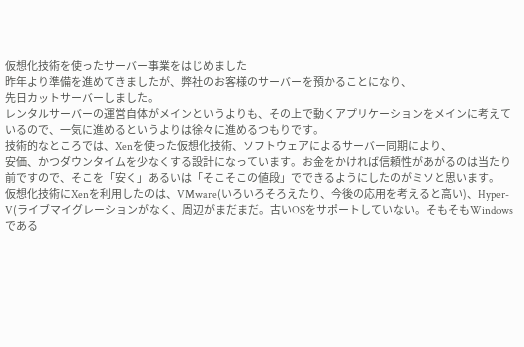仮想化技術を使ったサーバー事業をはじめました
昨年より準備を進めてきましたが、弊社のお客様のサーバーを預かることになり、
先日カットサーバーしました。
レンタルサーバーの運営自体がメインというよりも、その上で動くアプリケーションをメインに考えているので、一気に進めるというよりは徐々に進めるつもりです。
技術的なところでは、Xenを使った仮想化技術、ソフトウェアによるサーバー同期により、
安価、かつダウンタイムを少なくする設計になっています。お金をかければ信頼性があがるのは当たり前ですので、そこを「安く」あるいは「そこそこの値段」でできるようにしたのがミソと思います。
仮想化技術にXenを利用したのは、VMware(いろいろそろえたり、今後の応用を考えると高い)、Hyper-V(ライブマイグレーションがなく、周辺がまだまだ。古いOSをサポートしていない。そもそもWindowsである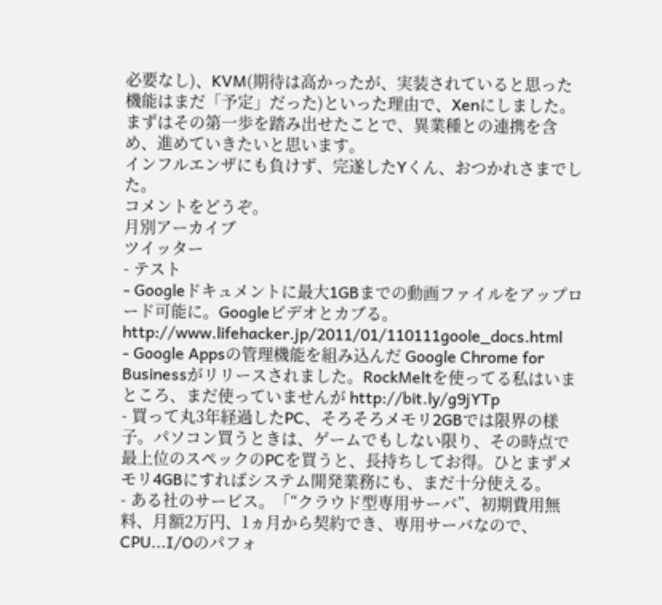必要なし)、KVM(期待は高かったが、実装されていると思った機能はまだ「予定」だった)といった理由で、Xenにしました。
まずはその第一歩を踏み出せたことで、異業種との連携を含め、進めていきたいと思います。
インフルエンザにも負けず、完遂したYくん、おつかれさまでした。
コメントをどうぞ。
月別アーカイブ
ツイッター
- テスト
- Googleドキュメントに最大1GBまでの動画ファイルをアップロード可能に。Googleビデオとカブる。 http://www.lifehacker.jp/2011/01/110111goole_docs.html
- Google Appsの管理機能を組み込んだ Google Chrome for Businessがリリースされました。RockMeltを使ってる私はいまところ、まだ使っていませんが http://bit.ly/g9jYTp
- 買って丸3年経過したPC、そろそろメモリ2GBでは限界の様子。パソコン買うときは、ゲームでもしない限り、その時点で最上位のスペックのPCを買うと、長持ちしてお得。ひとまずメモリ4GBにすればシステム開発業務にも、まだ十分使える。
- ある社のサービス。「“クラウド型専用サーバ”、初期費用無料、月額2万円、1ヵ月から契約でき、専用サーバなので、CPU...I/Oのパフォ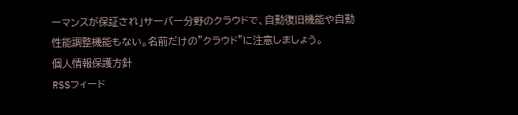ーマンスが保証され」サーバー分野のクラウドで、自動復旧機能や自動性能調整機能もない。名前だけの"クラウド"に注意しましょう。
個人情報保護方針
RSSフィード